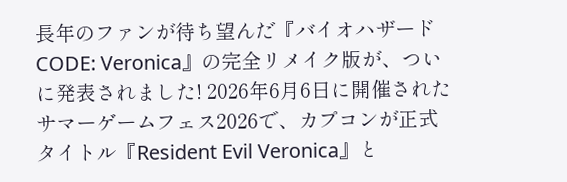長年のファンが待ち望んだ『バイオハザード CODE: Veronica』の完全リメイク版が、ついに発表されました! 2026年6月6日に開催されたサマーゲームフェス2026で、カプコンが正式タイトル『Resident Evil Veronica』と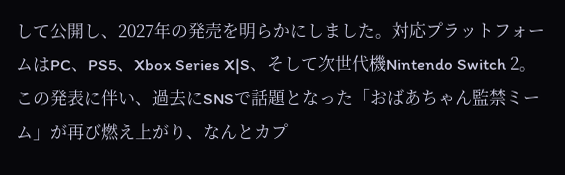して公開し、2027年の発売を明らかにしました。対応プラットフォームはPC、PS5、Xbox Series X|S、そして次世代機Nintendo Switch 2。この発表に伴い、過去にSNSで話題となった「おばあちゃん監禁ミーム」が再び燃え上がり、なんとカプ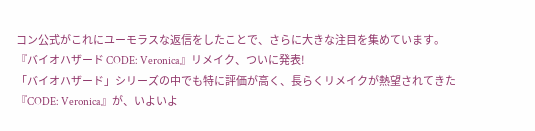コン公式がこれにユーモラスな返信をしたことで、さらに大きな注目を集めています。
『バイオハザード CODE: Veronica』リメイク、ついに発表!
「バイオハザード」シリーズの中でも特に評価が高く、長らくリメイクが熱望されてきた『CODE: Veronica』が、いよいよ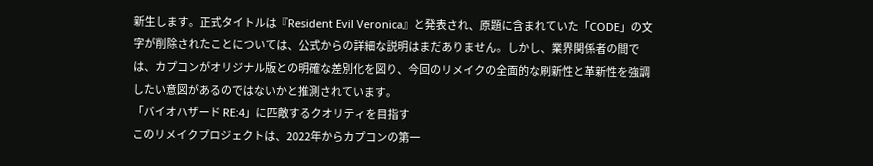新生します。正式タイトルは『Resident Evil Veronica』と発表され、原題に含まれていた「CODE」の文字が削除されたことについては、公式からの詳細な説明はまだありません。しかし、業界関係者の間では、カプコンがオリジナル版との明確な差別化を図り、今回のリメイクの全面的な刷新性と革新性を強調したい意図があるのではないかと推測されています。
「バイオハザード RE:4」に匹敵するクオリティを目指す
このリメイクプロジェクトは、2022年からカプコンの第一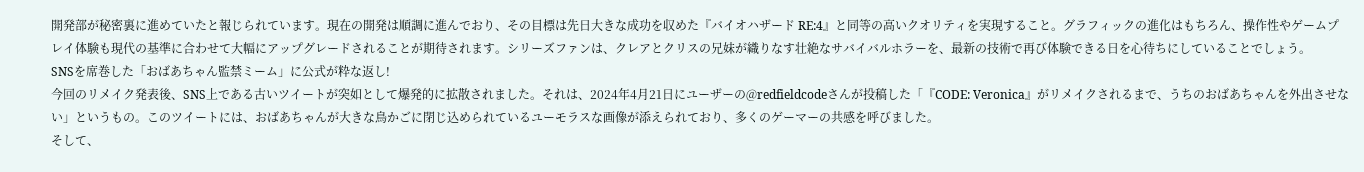開発部が秘密裏に進めていたと報じられています。現在の開発は順調に進んでおり、その目標は先日大きな成功を収めた『バイオハザード RE:4』と同等の高いクオリティを実現すること。グラフィックの進化はもちろん、操作性やゲームプレイ体験も現代の基準に合わせて大幅にアップグレードされることが期待されます。シリーズファンは、クレアとクリスの兄妹が織りなす壮絶なサバイバルホラーを、最新の技術で再び体験できる日を心待ちにしていることでしょう。
SNSを席巻した「おばあちゃん監禁ミーム」に公式が粋な返し!
今回のリメイク発表後、SNS上である古いツイートが突如として爆発的に拡散されました。それは、2024年4月21日にユーザーの@redfieldcodeさんが投稿した「『CODE: Veronica』がリメイクされるまで、うちのおばあちゃんを外出させない」というもの。このツイートには、おばあちゃんが大きな鳥かごに閉じ込められているユーモラスな画像が添えられており、多くのゲーマーの共感を呼びました。
そして、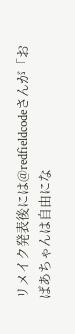リメイク発表後には@redfieldcodeさんが「おばあちゃんは自由にな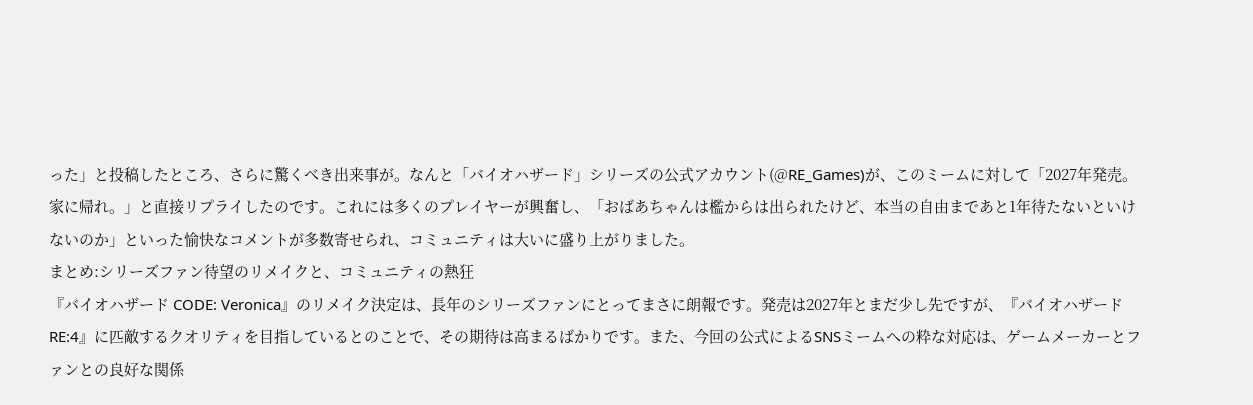った」と投稿したところ、さらに驚くべき出来事が。なんと「バイオハザード」シリーズの公式アカウント(@RE_Games)が、このミームに対して「2027年発売。家に帰れ。」と直接リプライしたのです。これには多くのプレイヤーが興奮し、「おばあちゃんは檻からは出られたけど、本当の自由まであと1年待たないといけないのか」といった愉快なコメントが多数寄せられ、コミュニティは大いに盛り上がりました。
まとめ:シリーズファン待望のリメイクと、コミュニティの熱狂
『バイオハザード CODE: Veronica』のリメイク決定は、長年のシリーズファンにとってまさに朗報です。発売は2027年とまだ少し先ですが、『バイオハザード RE:4』に匹敵するクオリティを目指しているとのことで、その期待は高まるばかりです。また、今回の公式によるSNSミームへの粋な対応は、ゲームメーカーとファンとの良好な関係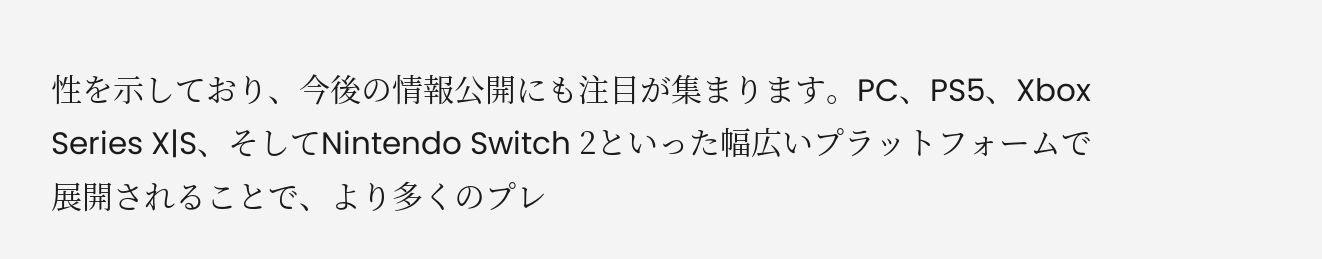性を示しており、今後の情報公開にも注目が集まります。PC、PS5、Xbox Series X|S、そしてNintendo Switch 2といった幅広いプラットフォームで展開されることで、より多くのプレ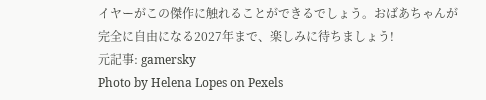イヤーがこの傑作に触れることができるでしょう。おばあちゃんが完全に自由になる2027年まで、楽しみに待ちましょう!
元記事: gamersky
Photo by Helena Lopes on Pexels